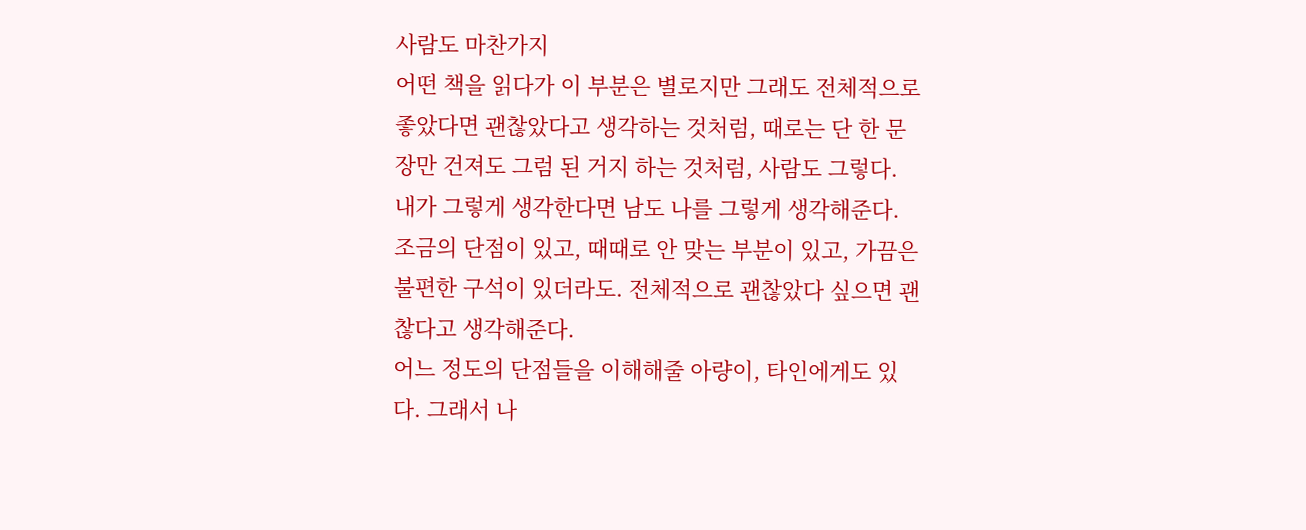사람도 마찬가지
어떤 책을 읽다가 이 부분은 별로지만 그래도 전체적으로 좋았다면 괜찮았다고 생각하는 것처럼, 때로는 단 한 문장만 건져도 그럼 된 거지 하는 것처럼, 사람도 그렇다.
내가 그렇게 생각한다면 남도 나를 그렇게 생각해준다. 조금의 단점이 있고, 때때로 안 맞는 부분이 있고, 가끔은 불편한 구석이 있더라도. 전체적으로 괜찮았다 싶으면 괜찮다고 생각해준다.
어느 정도의 단점들을 이해해줄 아량이, 타인에게도 있다. 그래서 나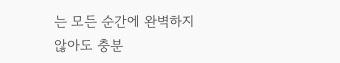는 모든 순간에 완벽하지 않아도 충분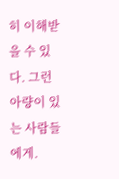히 이해받을 수 있다. 그런 아량이 있는 사람들에게.